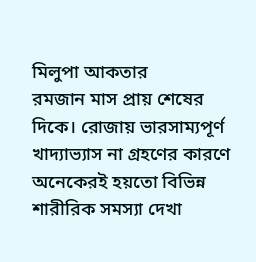মিলুপা আকতার
রমজান মাস প্রায় শেষের দিকে। রোজায় ভারসাম্যপূর্ণ খাদ্যাভ্যাস না গ্রহণের কারণে অনেকেরই হয়তো বিভিন্ন শারীরিক সমস্যা দেখা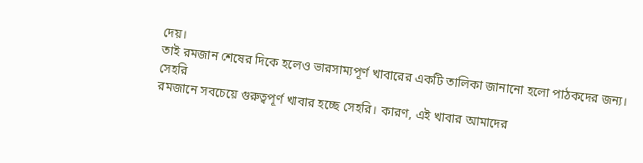দেয়।
তাই রমজান শেষের দিকে হলেও ভারসাম্যপূর্ণ খাবারের একটি তালিকা জানানো হলো পাঠকদের জন্য।
সেহরি
রমজানে সবচেয়ে গুরুত্বপূর্ণ খাবার হচ্ছে সেহরি। কারণ, এই খাবার আমাদের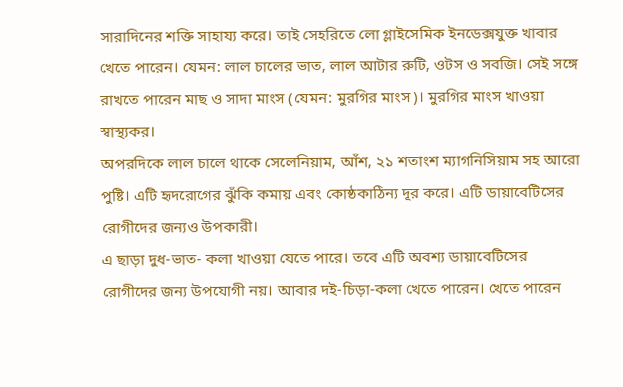সারাদিনের শক্তি সাহায্য করে। তাই সেহরিতে লো গ্লাইসেমিক ইনডেক্সযুক্ত খাবার খেতে পারেন। যেমন: লাল চালের ভাত, লাল আটার রুটি, ওটস ও সবজি। সেই সঙ্গে রাখতে পারেন মাছ ও সাদা মাংস (যেমন: মুরগির মাংস)। মুরগির মাংস খাওয়া স্বাস্থ্যকর।
অপরদিকে লাল চালে থাকে সেলেনিয়াম, আঁশ, ২১ শতাংশ ম্যাগনিসিয়াম সহ আরো পুষ্টি। এটি হৃদরোগের ঝুঁকি কমায় এবং কোষ্ঠকাঠিন্য দূর করে। এটি ডায়াবেটিসের রোগীদের জন্যও উপকারী।
এ ছাড়া দুধ-ভাত- কলা খাওয়া যেতে পারে। তবে এটি অবশ্য ডায়াবেটিসের রোগীদের জন্য উপযোগী নয়। আবার দই-চিড়া-কলা খেতে পারেন। খেতে পারেন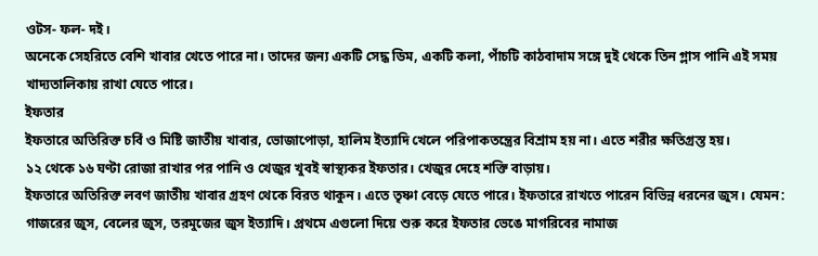ওটস- ফল- দই।
অনেকে সেহরিতে বেশি খাবার খেতে পারে না। তাদের জন্য একটি সেদ্ধ ডিম, একটি কলা, পাঁচটি কাঠবাদাম সঙ্গে দুই থেকে তিন গ্লাস পানি এই সময় খাদ্যতালিকায় রাখা যেতে পারে।
ইফতার
ইফতারে অতিরিক্ত চর্বি ও মিষ্টি জাতীয় খাবার, ভোজাপোড়া, হালিম ইত্যাদি খেলে পরিপাকতন্ত্রের বিশ্রাম হয় না। এতে শরীর ক্ষতিগ্রস্ত হয়।
১২ থেকে ১৬ ঘণ্টা রোজা রাখার পর পানি ও খেজুর খুবই স্বাস্থ্যকর ইফতার। খেজুর দেহে শক্তি বাড়ায়।
ইফতারে অতিরিক্ত লবণ জাতীয় খাবার গ্রহণ থেকে বিরত থাকুন। এতে তৃষ্ণা বেড়ে যেতে পারে। ইফতারে রাখতে পারেন বিভিন্ন ধরনের জুস। যেমন: গাজরের জুস, বেলের জুস, তরমুজের জুস ইত্যাদি। প্রথমে এগুলো দিয়ে শুরু করে ইফতার ভেঙে মাগরিবের নামাজ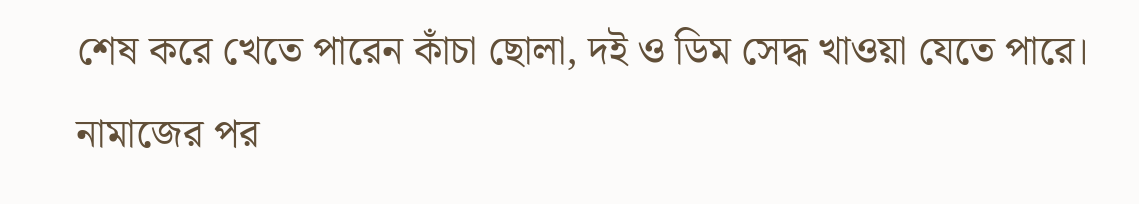শেষ করে খেতে পারেন কাঁচা ছোলা, দই ও ডিম সেদ্ধ খাওয়া যেতে পারে।
নামাজের পর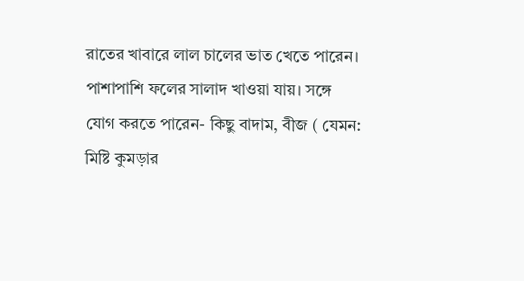রাতের খাবারে লাল চালের ভাত খেতে পারেন। পাশাপাশি ফলের সালাদ খাওয়া যায়। সঙ্গে যোগ করতে পারেন- কিছু বাদাম, বীজ ( যেমন: মিষ্টি কুমড়ার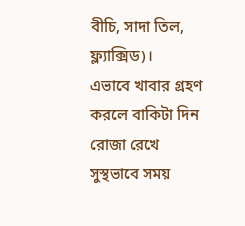বীচি, সাদা তিল, ফ্ল্যাক্সিড)।
এভাবে খাবার গ্রহণ করলে বাকিটা দিন রোজা রেখে সুস্থভাবে সময়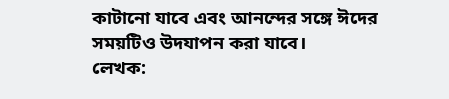কাটানো যাবে এবং আনন্দের সঙ্গে ঈদের সময়টিও উদযাপন করা যাবে।
লেখক: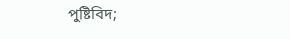পুষ্টিবিদ;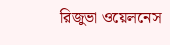রিজুভা ওয়েলনেস